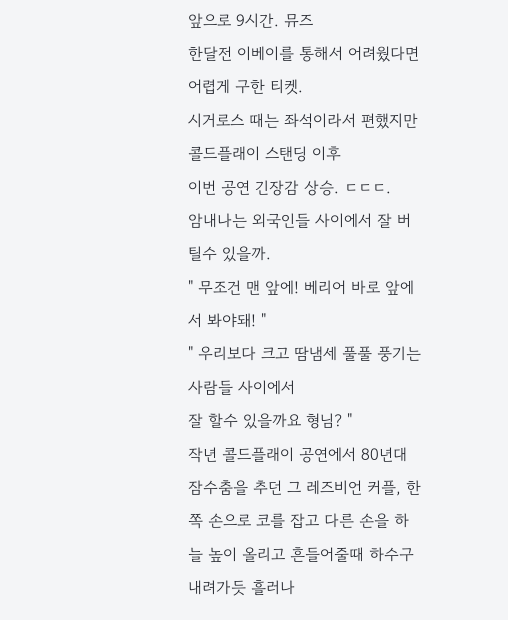앞으로 9시간. 뮤즈
한달전 이베이를 통해서 어려웠다면 어렵게 구한 티켓.
시거로스 때는 좌석이라서 편했지만
콜드플래이 스탠딩 이후
이번 공연 긴장감 상승. ㄷㄷㄷ.
암내나는 외국인들 사이에서 잘 버틸수 있을까.
" 무조건 맨 앞에! 베리어 바로 앞에서 봐야돼! "
" 우리보다 크고 땀냄세 풀풀 풍기는 사람들 사이에서
잘 할수 있을까요 형님? "
작년 콜드플래이 공연에서 80년대 잠수춤을 추던 그 레즈비언 커플, 한쪽 손으로 코를 잡고 다른 손을 하늘 높이 올리고 흔들어줄때 하수구 내려가듯 흘러나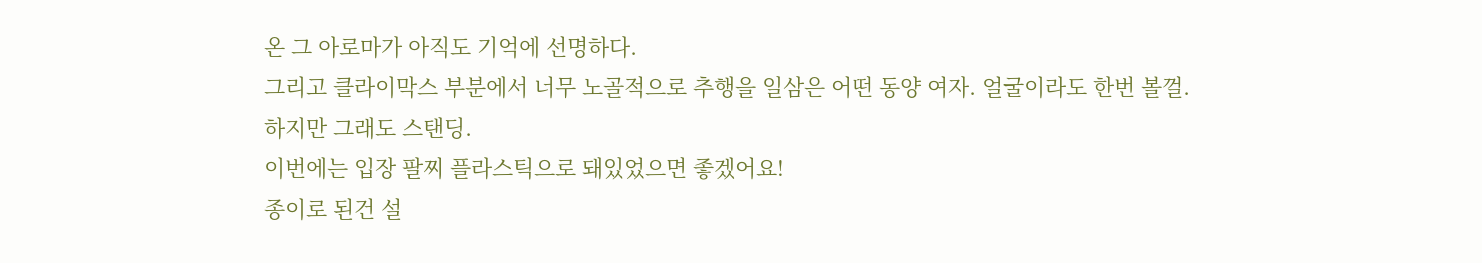온 그 아로마가 아직도 기억에 선명하다.
그리고 클라이막스 부분에서 너무 노골적으로 추행을 일삼은 어떤 동양 여자. 얼굴이라도 한번 볼껄.
하지만 그래도 스탠딩.
이번에는 입장 팔찌 플라스틱으로 돼있었으면 좋겠어요!
종이로 된건 설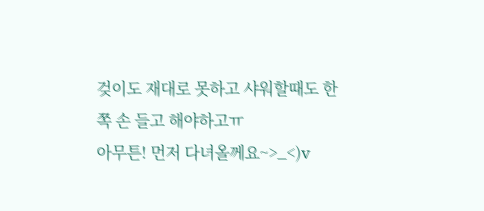겆이도 재대로 못하고 샤워할때도 한쪽 손 들고 해야하고ㅠ
아무튼! 먼저 다녀올께요~>_<)v